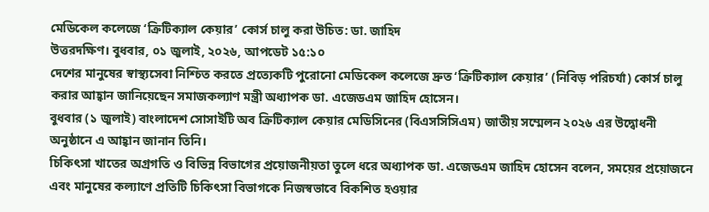মেডিকেল কলেজে ‘ক্রিটিক্যাল কেয়ার’ কোর্স চালু করা উচিত: ডা. জাহিদ
উত্তরদক্ষিণ। বুধবার, ০১ জুলাই, ২০২৬, আপডেট ১৫:১০
দেশের মানুষের স্বাস্থ্যসেবা নিশ্চিত করতে প্রত্যেকটি পুরোনো মেডিকেল কলেজে দ্রুত ‘ক্রিটিক্যাল কেয়ার’ (নিবিড় পরিচর্যা) কোর্স চালু করার আহ্বান জানিয়েছেন সমাজকল্যাণ মন্ত্রী অধ্যাপক ডা. এজেডএম জাহিদ হোসেন।
বুধবার (১ জুলাই) বাংলাদেশ সোসাইটি অব ক্রিটিক্যাল কেয়ার মেডিসিনের (বিএসসিসিএম) জাতীয় সম্মেলন ২০২৬ এর উদ্বোধনী অনুষ্ঠানে এ আহ্বান জানান তিনি।
চিকিৎসা খাতের অগ্রগতি ও বিভিন্ন বিভাগের প্রয়োজনীয়তা তুলে ধরে অধ্যাপক ডা. এজেডএম জাহিদ হোসেন বলেন, সময়ের প্রয়োজনে এবং মানুষের কল্যাণে প্রতিটি চিকিৎসা বিভাগকে নিজস্বভাবে বিকশিত হওয়ার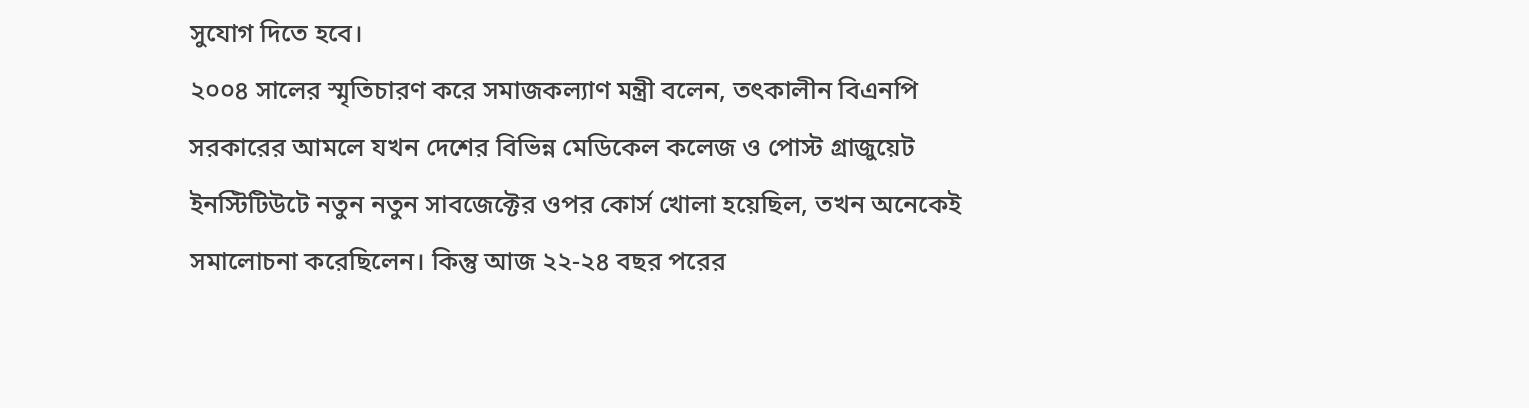সুযোগ দিতে হবে।
২০০৪ সালের স্মৃতিচারণ করে সমাজকল্যাণ মন্ত্রী বলেন, তৎকালীন বিএনপি সরকারের আমলে যখন দেশের বিভিন্ন মেডিকেল কলেজ ও পোস্ট গ্রাজুয়েট ইনস্টিটিউটে নতুন নতুন সাবজেক্টের ওপর কোর্স খোলা হয়েছিল, তখন অনেকেই সমালোচনা করেছিলেন। কিন্তু আজ ২২-২৪ বছর পরের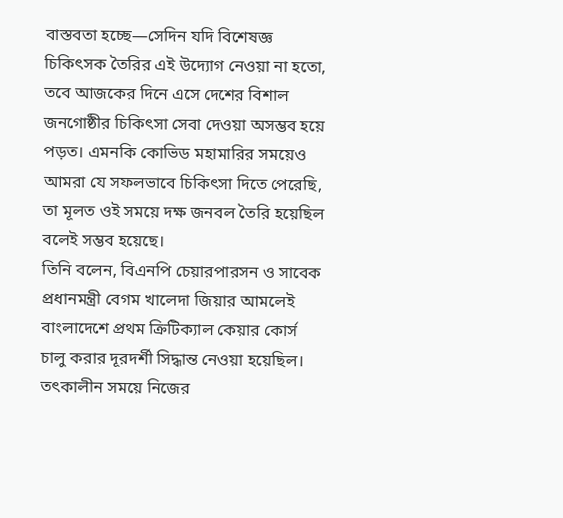বাস্তবতা হচ্ছে—সেদিন যদি বিশেষজ্ঞ চিকিৎসক তৈরির এই উদ্যোগ নেওয়া না হতো, তবে আজকের দিনে এসে দেশের বিশাল জনগোষ্ঠীর চিকিৎসা সেবা দেওয়া অসম্ভব হয়ে পড়ত। এমনকি কোভিড মহামারির সময়েও আমরা যে সফলভাবে চিকিৎসা দিতে পেরেছি, তা মূলত ওই সময়ে দক্ষ জনবল তৈরি হয়েছিল বলেই সম্ভব হয়েছে।
তিনি বলেন, বিএনপি চেয়ারপারসন ও সাবেক প্রধানমন্ত্রী বেগম খালেদা জিয়ার আমলেই বাংলাদেশে প্রথম ক্রিটিক্যাল কেয়ার কোর্স চালু করার দূরদর্শী সিদ্ধান্ত নেওয়া হয়েছিল।
তৎকালীন সময়ে নিজের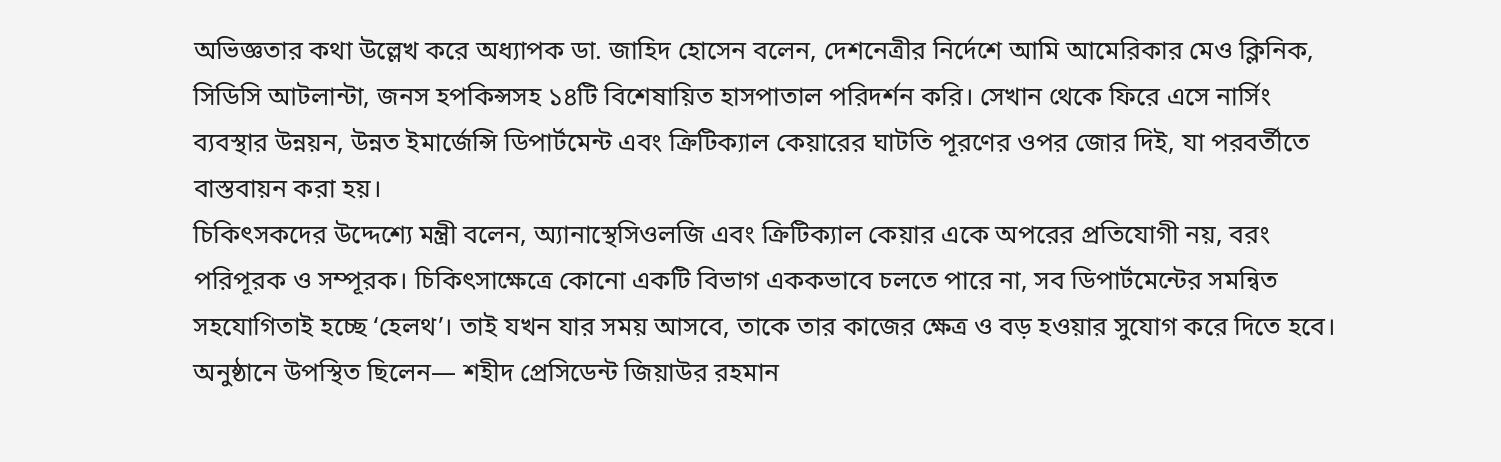অভিজ্ঞতার কথা উল্লেখ করে অধ্যাপক ডা. জাহিদ হোসেন বলেন, দেশনেত্রীর নির্দেশে আমি আমেরিকার মেও ক্লিনিক, সিডিসি আটলান্টা, জনস হপকিন্সসহ ১৪টি বিশেষায়িত হাসপাতাল পরিদর্শন করি। সেখান থেকে ফিরে এসে নার্সিং ব্যবস্থার উন্নয়ন, উন্নত ইমার্জেন্সি ডিপার্টমেন্ট এবং ক্রিটিক্যাল কেয়ারের ঘাটতি পূরণের ওপর জোর দিই, যা পরবর্তীতে বাস্তবায়ন করা হয়।
চিকিৎসকদের উদ্দেশ্যে মন্ত্রী বলেন, অ্যানাস্থেসিওলজি এবং ক্রিটিক্যাল কেয়ার একে অপরের প্রতিযোগী নয়, বরং পরিপূরক ও সম্পূরক। চিকিৎসাক্ষেত্রে কোনো একটি বিভাগ এককভাবে চলতে পারে না, সব ডিপার্টমেন্টের সমন্বিত সহযোগিতাই হচ্ছে ‘হেলথ’। তাই যখন যার সময় আসবে, তাকে তার কাজের ক্ষেত্র ও বড় হওয়ার সুযোগ করে দিতে হবে।
অনুষ্ঠানে উপস্থিত ছিলেন— শহীদ প্রেসিডেন্ট জিয়াউর রহমান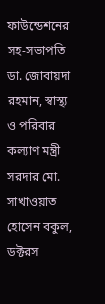ফাউন্ডেশনের সহ-সভাপতি ডা. জোবায়দা রহমান, স্বাস্থ্য ও পরিবার কল্যাণ মন্ত্রী সরদার মো. সাখাওয়াত হোসেন বকুল, ডক্টরস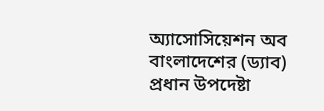অ্যাসোসিয়েশন অব বাংলাদেশের (ড্যাব) প্রধান উপদেষ্টা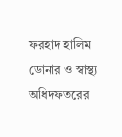ফরহাদ হালিম ডোনার ও স্বাস্থ্য অধিদফতরের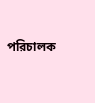পরিচালক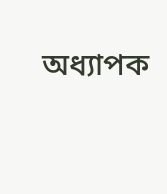অধ্যাপক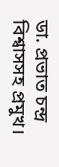ডা. প্রভাত চন্দ্র বিশ্বাসসহ প্রমুখ।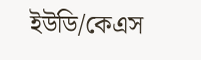ইউডি/কেএস